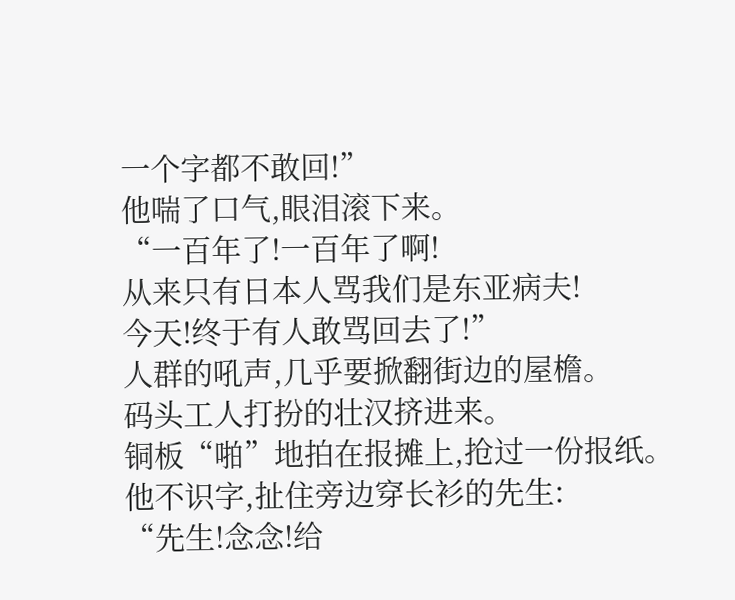一个字都不敢回!”
他喘了口气,眼泪滚下来。
“一百年了!一百年了啊!
从来只有日本人骂我们是东亚病夫!
今天!终于有人敢骂回去了!”
人群的吼声,几乎要掀翻街边的屋檐。
码头工人打扮的壮汉挤进来。
铜板“啪”地拍在报摊上,抢过一份报纸。
他不识字,扯住旁边穿长衫的先生:
“先生!念念!给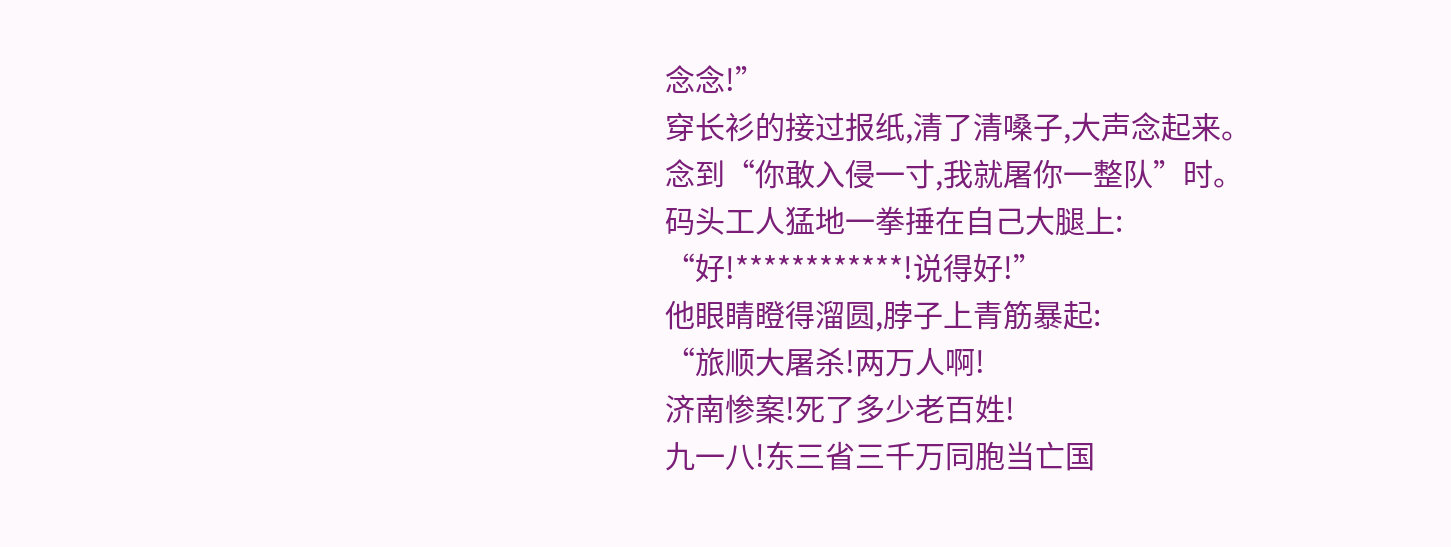念念!”
穿长衫的接过报纸,清了清嗓子,大声念起来。
念到“你敢入侵一寸,我就屠你一整队”时。
码头工人猛地一拳捶在自己大腿上:
“好!************!说得好!”
他眼睛瞪得溜圆,脖子上青筋暴起:
“旅顺大屠杀!两万人啊!
济南惨案!死了多少老百姓!
九一八!东三省三千万同胞当亡国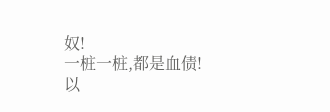奴!
一桩一桩,都是血债!
以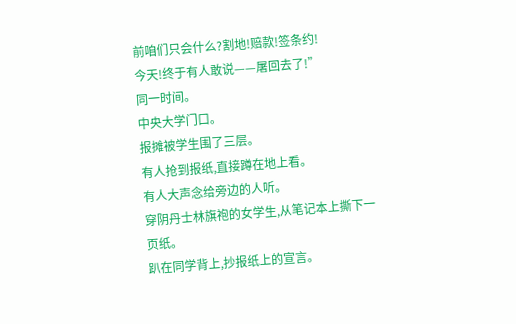前咱们只会什么?割地!赔款!签条约!
今天!终于有人敢说——屠回去了!”
同一时间。
中央大学门口。
报摊被学生围了三层。
有人抢到报纸,直接蹲在地上看。
有人大声念给旁边的人听。
穿阴丹士林旗袍的女学生,从笔记本上撕下一页纸。
趴在同学背上,抄报纸上的宣言。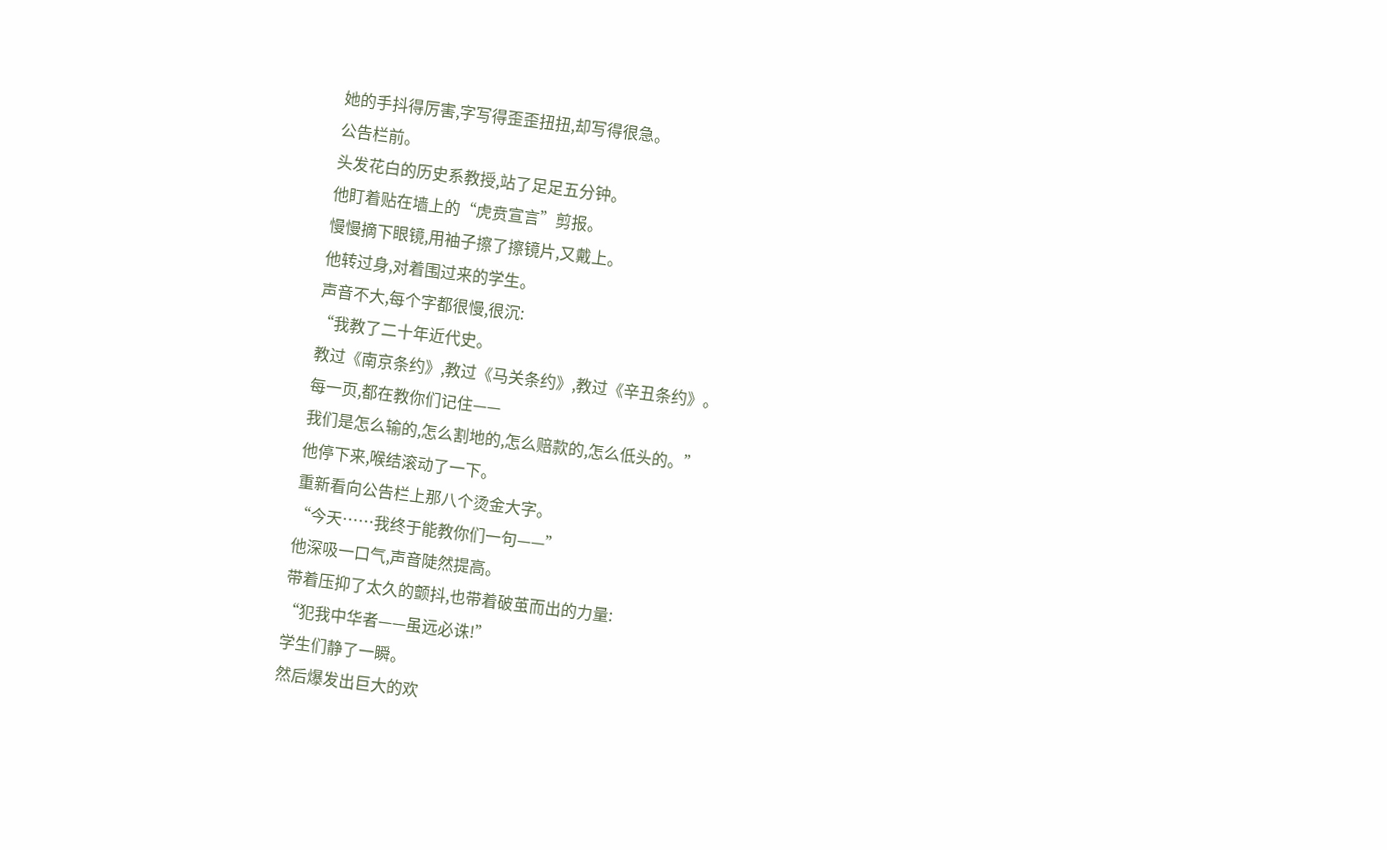她的手抖得厉害,字写得歪歪扭扭,却写得很急。
公告栏前。
头发花白的历史系教授,站了足足五分钟。
他盯着贴在墙上的“虎贲宣言”剪报。
慢慢摘下眼镜,用袖子擦了擦镜片,又戴上。
他转过身,对着围过来的学生。
声音不大,每个字都很慢,很沉:
“我教了二十年近代史。
教过《南京条约》,教过《马关条约》,教过《辛丑条约》。
每一页,都在教你们记住——
我们是怎么输的,怎么割地的,怎么赔款的,怎么低头的。”
他停下来,喉结滚动了一下。
重新看向公告栏上那八个烫金大字。
“今天……我终于能教你们一句——”
他深吸一口气,声音陡然提高。
带着压抑了太久的颤抖,也带着破茧而出的力量:
“犯我中华者——虽远必诛!”
学生们静了一瞬。
然后爆发出巨大的欢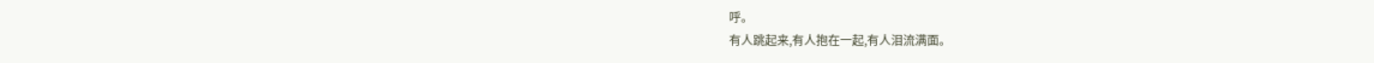呼。
有人跳起来,有人抱在一起,有人泪流满面。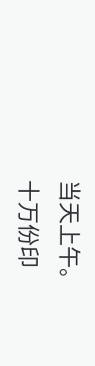当天上午。
十万份印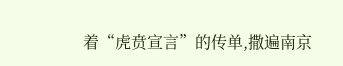着“虎贲宣言”的传单,撒遍南京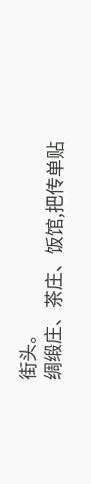街头。
绸缎庄、茶庄、饭馆,把传单贴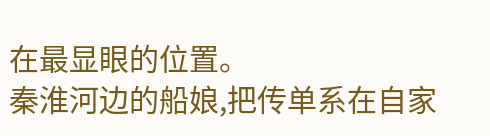在最显眼的位置。
秦淮河边的船娘,把传单系在自家